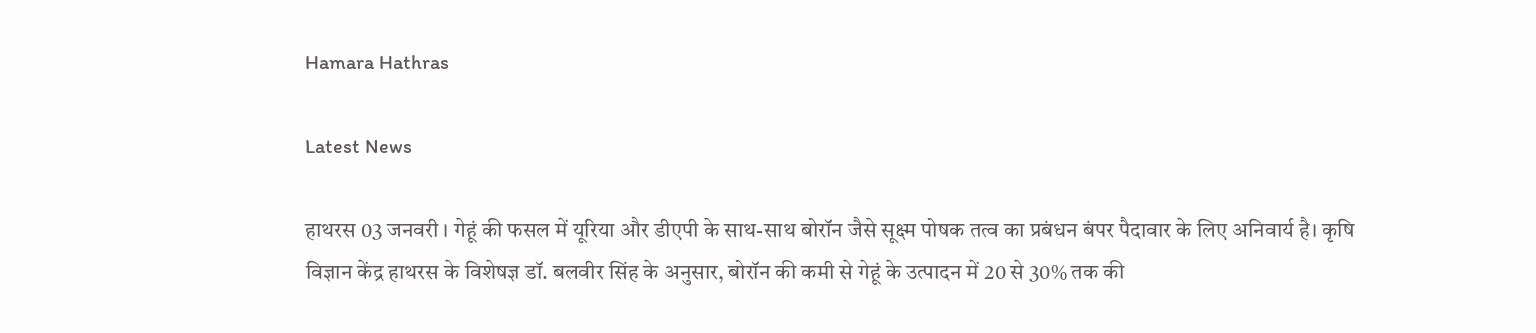Hamara Hathras

Latest News

हाथरस 03 जनवरी । गेहूं की फसल में यूरिया और डीएपी के साथ-साथ बोरॉन जैसे सूक्ष्म पोषक तत्व का प्रबंधन बंपर पैदावार के लिए अनिवार्य है। कृषि विज्ञान केंद्र हाथरस के विशेषज्ञ डॉ. बलवीर सिंह के अनुसार, बोरॉन की कमी से गेहूं के उत्पादन में 20 से 30% तक की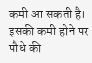कमी आ सकती है। इसकी कमी होने पर पौधे की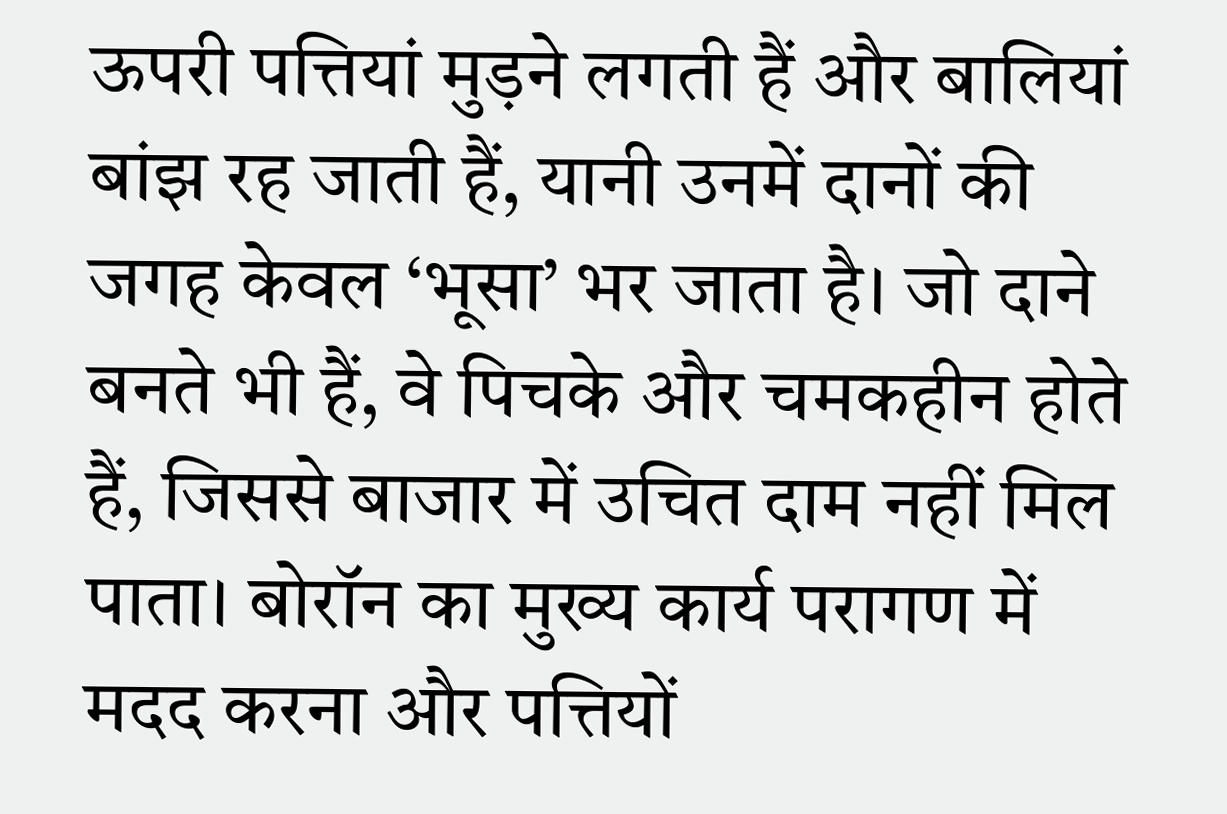ऊपरी पत्तियां मुड़ने लगती हैं और बालियां बांझ रह जाती हैं, यानी उनमें दानों की जगह केवल ‘भूसा’ भर जाता है। जो दाने बनते भी हैं, वे पिचके और चमकहीन होते हैं, जिससे बाजार में उचित दाम नहीं मिल पाता। बोरॉन का मुख्य कार्य परागण में मदद करना और पत्तियों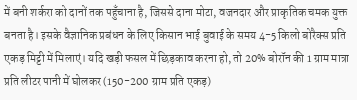में बनी शर्करा को दानों तक पहुँचाना है, जिससे दाना मोटा, वजनदार और प्राकृतिक चमक युक्त बनता है। इसके वैज्ञानिक प्रबंधन के लिए किसान भाई बुवाई के समय 4-5 किलो बोरैक्स प्रति एकड़ मिट्टी में मिलाएं। यदि खड़ी फसल में छिड़काव करना हो, तो 20% बोरॉन की 1 ग्राम मात्रा प्रति लीटर पानी में घोलकर (150-200 ग्राम प्रति एकड़)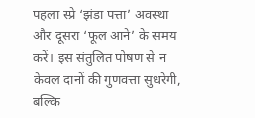पहला स्प्रे ‘झंडा पत्ता’ अवस्था और दूसरा ‘फूल आने’ के समय करें। इस संतुलित पोषण से न केवल दानों की गुणवत्ता सुधरेगी, बल्कि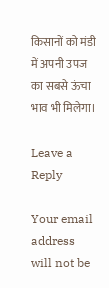किसानों को मंडी में अपनी उपज का सबसे ऊंचा भाव भी मिलेगा।

Leave a Reply

Your email address will not be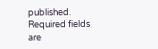published. Required fields are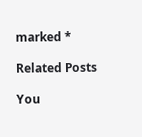marked *

Related Posts

You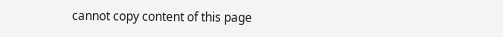cannot copy content of this page